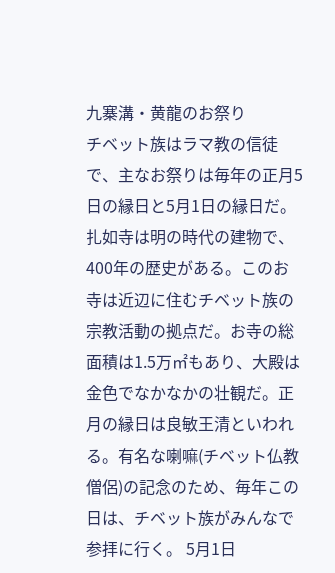九寨溝・黄龍のお祭り
チベット族はラマ教の信徒で、主なお祭りは毎年の正月5日の縁日と5月1日の縁日だ。扎如寺は明の時代の建物で、400年の歴史がある。このお寺は近辺に住むチベット族の宗教活動の拠点だ。お寺の総面積は1.5万㎡もあり、大殿は金色でなかなかの壮観だ。正月の縁日は良敏王清といわれる。有名な喇嘛(チベット仏教僧侶)の記念のため、毎年この日は、チベット族がみんなで参拝に行く。 5月1日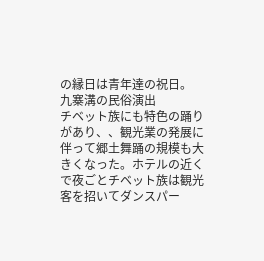の縁日は青年達の祝日。
九寨溝の民俗演出
チベット族にも特色の踊りがあり、、観光業の発展に伴って郷土舞踊の規模も大きくなった。ホテルの近くで夜ごとチベット族は観光客を招いてダンスパー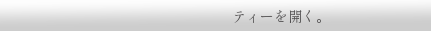ティーを開く。